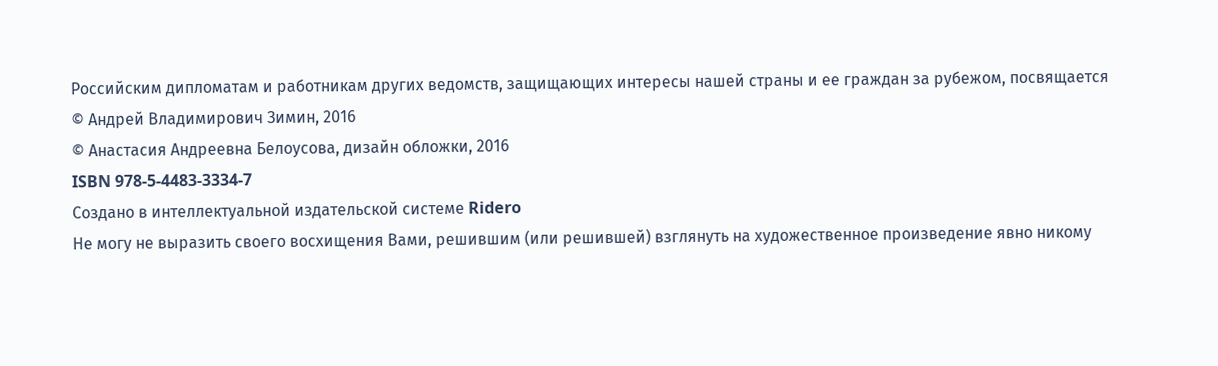Российским дипломатам и работникам других ведомств, защищающих интересы нашей страны и ее граждан за рубежом, посвящается
© Андрей Владимирович Зимин, 2016
© Анастасия Андреевна Белоусова, дизайн обложки, 2016
ISBN 978-5-4483-3334-7
Создано в интеллектуальной издательской системе Ridero
Не могу не выразить своего восхищения Вами, решившим (или решившей) взглянуть на художественное произведение явно никому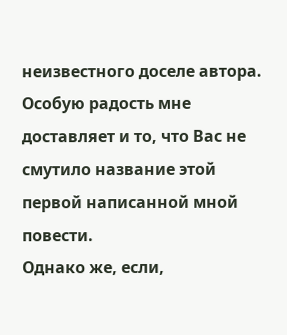неизвестного доселе автора. Особую радость мне доставляет и то, что Вас не смутило название этой первой написанной мной повести.
Однако же, если,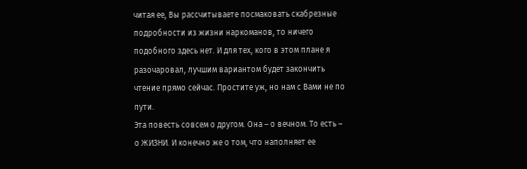читая ее, Вы рассчитываете посмаковать скабрезные подробности из жизни наркоманов, то ничего подобного здесь нет. И для тех, кого в этом плане я разочаровал, лучшим вариантом будет закончить чтение прямо сейчас. Простите уж, но нам с Вами не по пути.
Эта повесть совсем о другом. Она – о вечном. То есть – о ЖИЗНИ. И конечно же о том, что наполняет ее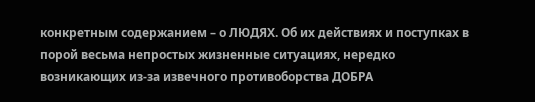конкретным содержанием – о ЛЮДЯХ. Об их действиях и поступках в порой весьма непростых жизненные ситуациях, нередко возникающих из-за извечного противоборства ДОБРА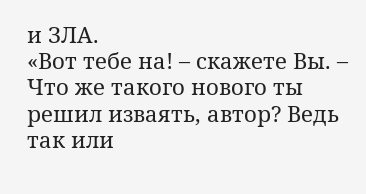и ЗЛА.
«Вот тебе на! – скажете Вы. – Что же такого нового ты решил изваять, автор? Ведь так или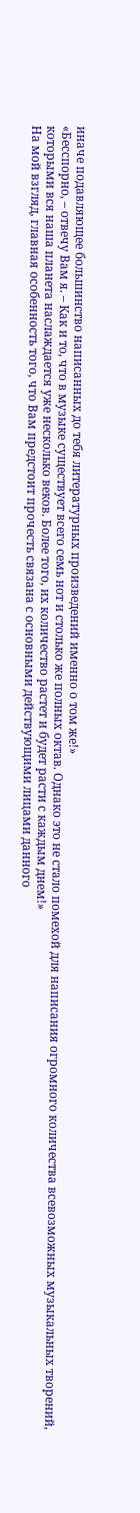иначе подавляющее большинство написанных до тебя литературных произведений именно о том же!»
«Бесспорно, – отвечу Вам я. – Как и то, что в музыке существует всего семь нот и столько же полных октав. Однако это не стало помехой для написания огромного количества всевозможных музыкальных творений, которыми вся наша планета наслаждается уже несколько веков. Более того, их количество растет и будет расти с каждым днем!»
На мой взгляд, главная особенность того, что Вам предстоит прочесть связана с основными действующими лицами данного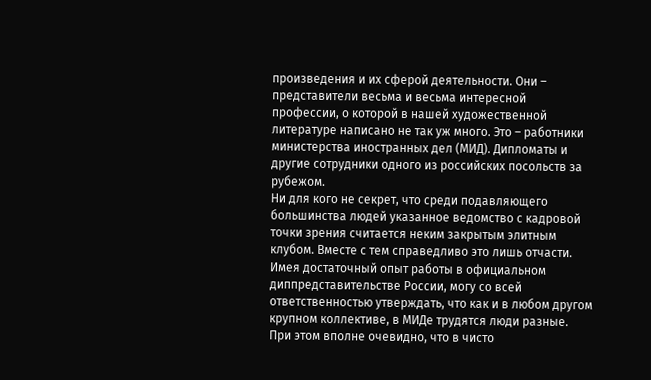произведения и их сферой деятельности. Они – представители весьма и весьма интересной профессии, о которой в нашей художественной литературе написано не так уж много. Это – работники министерства иностранных дел (МИД). Дипломаты и другие сотрудники одного из российских посольств за рубежом.
Ни для кого не секрет, что среди подавляющего большинства людей указанное ведомство с кадровой точки зрения считается неким закрытым элитным клубом. Вместе с тем справедливо это лишь отчасти. Имея достаточный опыт работы в официальном диппредставительстве России, могу со всей ответственностью утверждать, что как и в любом другом крупном коллективе, в МИДе трудятся люди разные. При этом вполне очевидно, что в чисто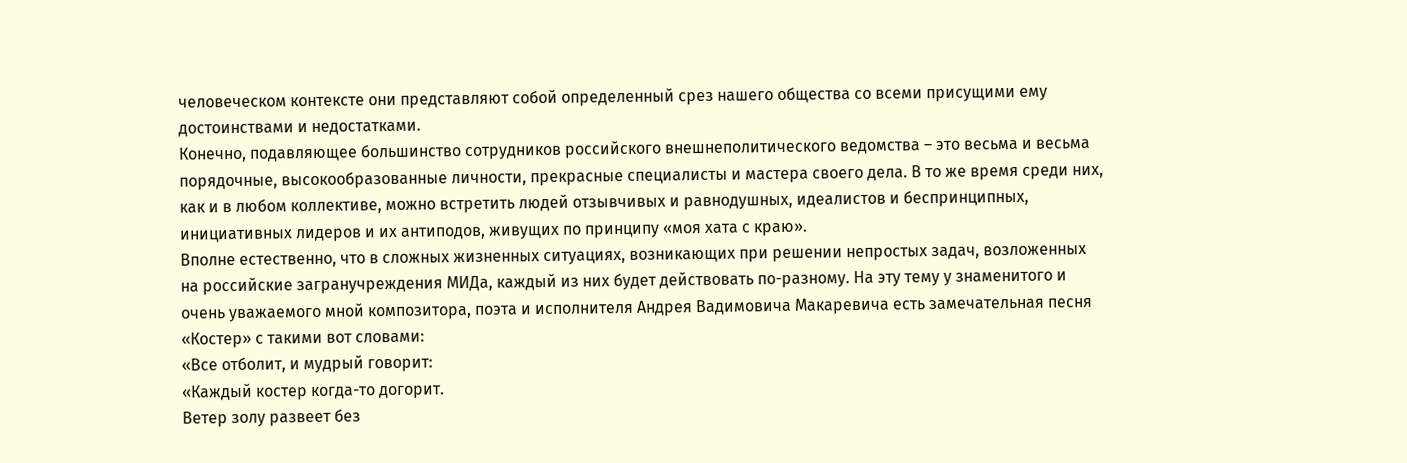человеческом контексте они представляют собой определенный срез нашего общества со всеми присущими ему достоинствами и недостатками.
Конечно, подавляющее большинство сотрудников российского внешнеполитического ведомства – это весьма и весьма порядочные, высокообразованные личности, прекрасные специалисты и мастера своего дела. В то же время среди них, как и в любом коллективе, можно встретить людей отзывчивых и равнодушных, идеалистов и беспринципных, инициативных лидеров и их антиподов, живущих по принципу «моя хата с краю».
Вполне естественно, что в сложных жизненных ситуациях, возникающих при решении непростых задач, возложенных на российские загранучреждения МИДа, каждый из них будет действовать по-разному. На эту тему у знаменитого и очень уважаемого мной композитора, поэта и исполнителя Андрея Вадимовича Макаревича есть замечательная песня «Костер» с такими вот словами:
«Все отболит, и мудрый говорит:
«Каждый костер когда-то догорит.
Ветер золу развеет без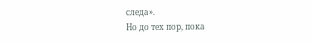следа».
Но до тех пор, пока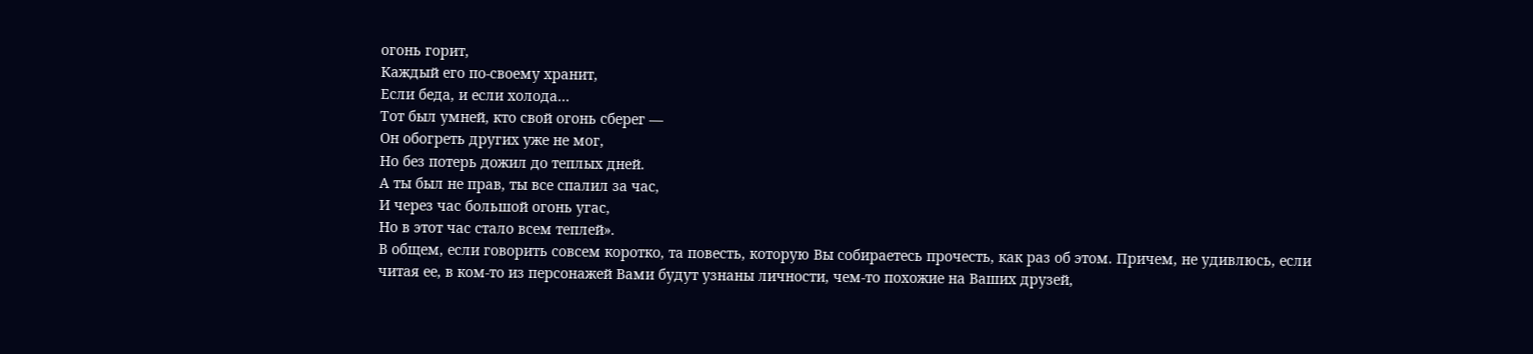огонь горит,
Каждый его по-своему хранит,
Если беда, и если холода…
Тот был умней, кто свой огонь сберег —
Он обогреть других уже не мог,
Но без потерь дожил до теплых дней.
А ты был не прав, ты все спалил за час,
И через час большой огонь угас,
Но в этот час стало всем теплей».
В общем, если говорить совсем коротко, та повесть, которую Вы собираетесь прочесть, как раз об этом. Причем, не удивлюсь, если читая ее, в ком-то из персонажей Вами будут узнаны личности, чем-то похожие на Ваших друзей,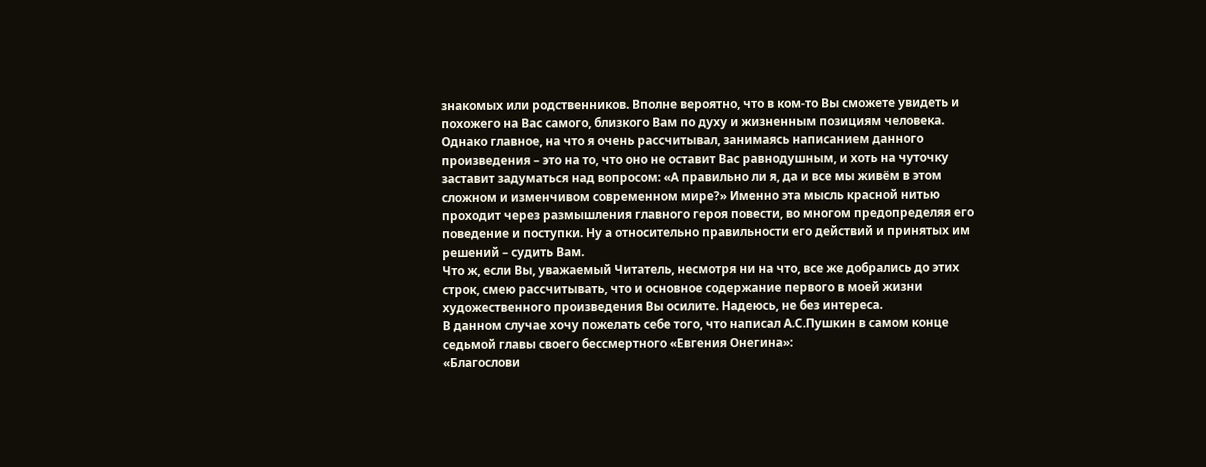знакомых или родственников. Вполне вероятно, что в ком-то Вы сможете увидеть и похожего на Вас самого, близкого Вам по духу и жизненным позициям человека.
Однако главное, на что я очень рассчитывал, занимаясь написанием данного произведения – это на то, что оно не оставит Вас равнодушным, и хоть на чуточку заставит задуматься над вопросом: «А правильно ли я, да и все мы живём в этом сложном и изменчивом современном мире?» Именно эта мысль красной нитью проходит через размышления главного героя повести, во многом предопределяя его поведение и поступки. Ну а относительно правильности его действий и принятых им решений – судить Вам.
Что ж, если Вы, уважаемый Читатель, несмотря ни на что, все же добрались до этих строк, смею рассчитывать, что и основное содержание первого в моей жизни художественного произведения Вы осилите. Надеюсь, не без интереса.
В данном случае хочу пожелать себе того, что написал А.С.Пушкин в самом конце седьмой главы своего бессмертного «Евгения Онегина»:
«Благослови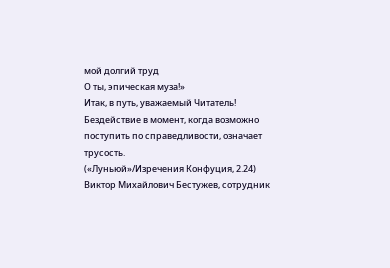мой долгий труд
О ты, эпическая муза!»
Итак, в путь, уважаемый Читатель!
Бездействие в момент, когда возможно поступить по справедливости, означает трусость.
(«Луньюй»/Изречения Конфуция, 2.24)
Виктор Михайлович Бестужев, сотрудник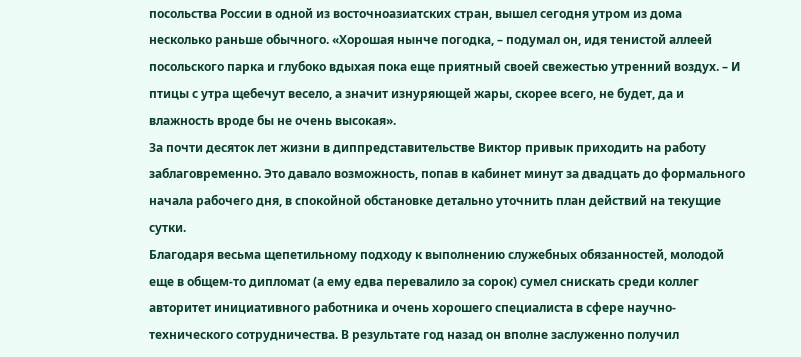посольства России в одной из восточноазиатских стран, вышел сегодня утром из дома несколько раньше обычного. «Хорошая нынче погодка, – подумал он, идя тенистой аллеей посольского парка и глубоко вдыхая пока еще приятный своей свежестью утренний воздух. – И птицы с утра щебечут весело, а значит изнуряющей жары, скорее всего, не будет, да и влажность вроде бы не очень высокая».
За почти десяток лет жизни в диппредставительстве Виктор привык приходить на работу заблаговременно. Это давало возможность, попав в кабинет минут за двадцать до формального начала рабочего дня, в спокойной обстановке детально уточнить план действий на текущие сутки.
Благодаря весьма щепетильному подходу к выполнению служебных обязанностей, молодой еще в общем-то дипломат (а ему едва перевалило за сорок) сумел снискать среди коллег авторитет инициативного работника и очень хорошего специалиста в сфере научно-технического сотрудничества. В результате год назад он вполне заслуженно получил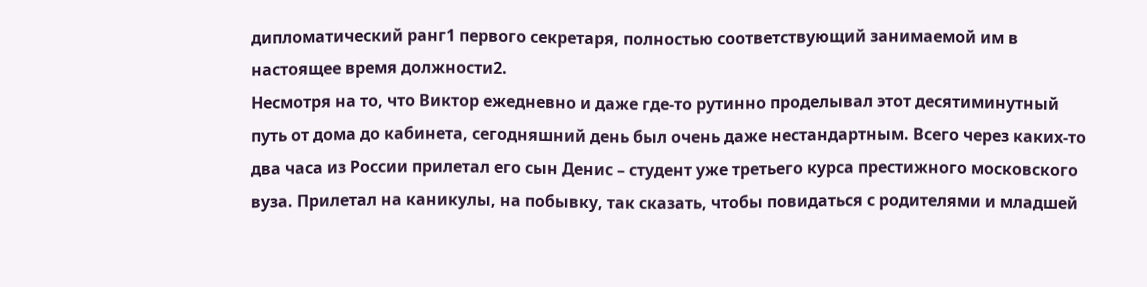дипломатический ранг1 первого секретаря, полностью соответствующий занимаемой им в настоящее время должности2.
Несмотря на то, что Виктор ежедневно и даже где-то рутинно проделывал этот десятиминутный путь от дома до кабинета, сегодняшний день был очень даже нестандартным. Всего через каких-то два часа из России прилетал его сын Денис – студент уже третьего курса престижного московского вуза. Прилетал на каникулы, на побывку, так сказать, чтобы повидаться с родителями и младшей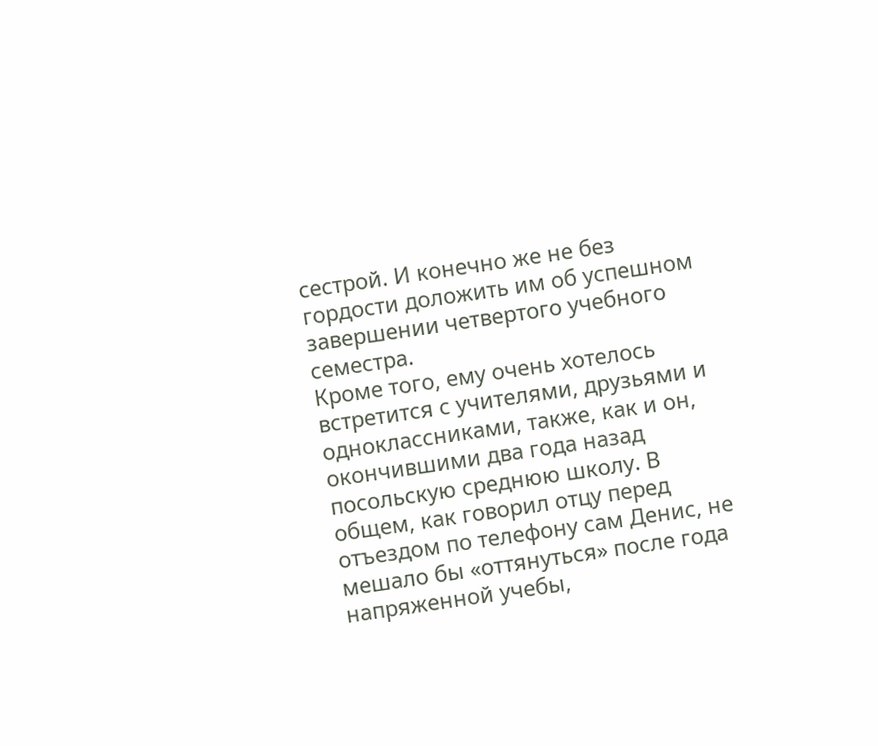сестрой. И конечно же не без гордости доложить им об успешном завершении четвертого учебного семестра.
Кроме того, ему очень хотелось встретится с учителями, друзьями и одноклассниками, также, как и он, окончившими два года назад посольскую среднюю школу. В общем, как говорил отцу перед отъездом по телефону сам Денис, не мешало бы «оттянуться» после года напряженной учебы,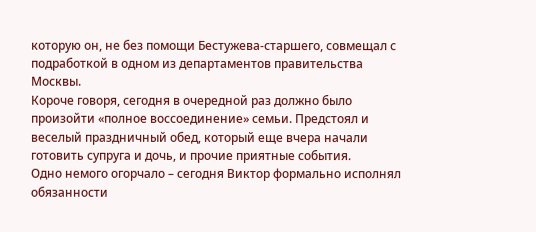которую он, не без помощи Бестужева-старшего, совмещал с подработкой в одном из департаментов правительства Москвы.
Короче говоря, сегодня в очередной раз должно было произойти «полное воссоединение» семьи. Предстоял и веселый праздничный обед, который еще вчера начали готовить супруга и дочь, и прочие приятные события.
Одно немого огорчало – сегодня Виктор формально исполнял обязанности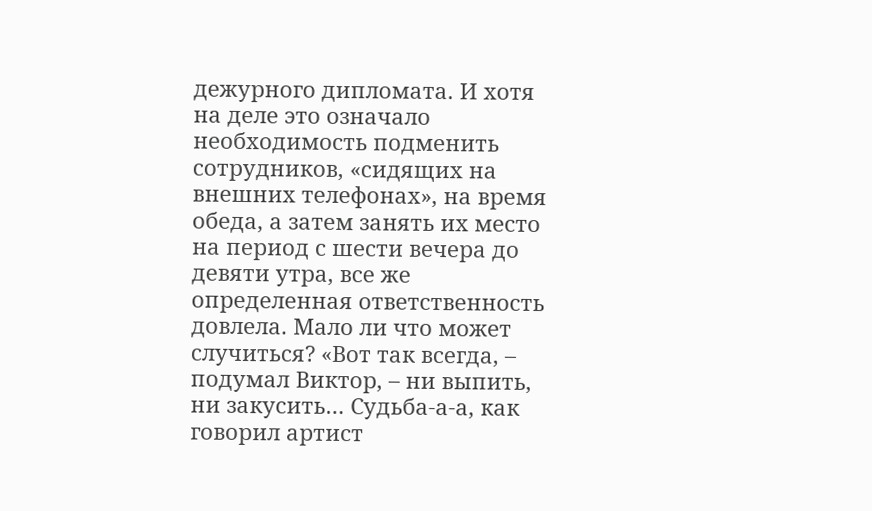дежурного дипломата. И хотя на деле это означало необходимость подменить сотрудников, «сидящих на внешних телефонах», на время обеда, а затем занять их место на период с шести вечера до девяти утра, все же определенная ответственность довлела. Мало ли что может случиться? «Вот так всегда, – подумал Виктор, – ни выпить, ни закусить… Судьба-а-а, как говорил артист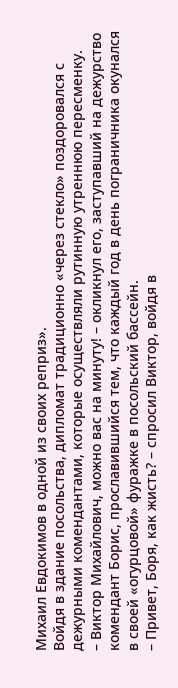Михаил Евдокимов в одной из своих реприз».
Войдя в здание посольства, дипломат традиционно «через стекло» поздоровался с дежурными комендантами, которые осуществляли рутинную утреннюю пересменку.
– Виктор Михайлович, можно вас на минуту! – окликнул его, заступавший на дежурство комендант Борис, прославившийся тем, что каждый год в день пограничника окунался в своей «огурцовой» фуражке в посольский бассейн.
– Привет, Боря, как жисть? – спросил Виктор, войдя в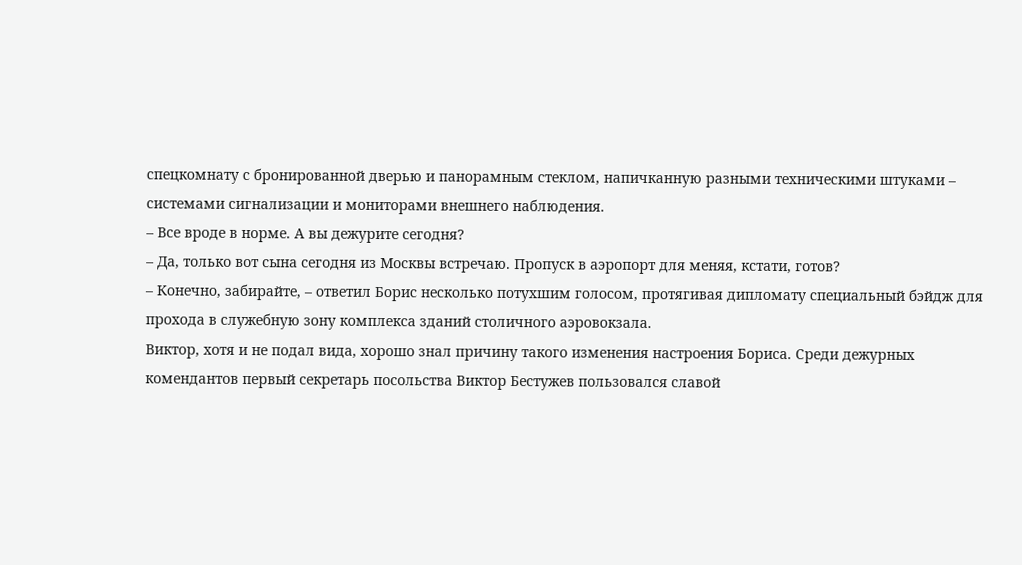спецкомнату с бронированной дверью и панорамным стеклом, напичканную разными техническими штуками – системами сигнализации и мониторами внешнего наблюдения.
– Все вроде в норме. А вы дежурите сегодня?
– Да, только вот сына сегодня из Москвы встречаю. Пропуск в аэропорт для меняя, кстати, готов?
– Конечно, забирайте, – ответил Борис несколько потухшим голосом, протягивая дипломату специальный бэйдж для прохода в служебную зону комплекса зданий столичного аэровокзала.
Виктор, хотя и не подал вида, хорошо знал причину такого изменения настроения Бориса. Среди дежурных комендантов первый секретарь посольства Виктор Бестужев пользовался славой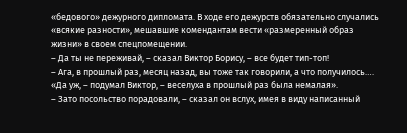«бедового» дежурного дипломата. В ходе его дежурств обязательно случались «всякие разности», мешавшие комендантам вести «размеренный образ жизни» в своем спецпомещении.
– Да ты не переживай, – сказал Виктор Борису, – все будет тип-топ!
– Ага, в прошлый раз, месяц назад, вы тоже так говорили, а что получилось….
«Да уж, – подумал Виктор, – веселуха в прошлый раз была немалая».
– Зато посольство порадовали, – сказал он вслух, имея в виду написанный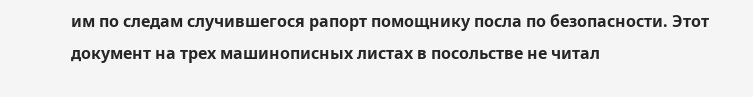им по следам случившегося рапорт помощнику посла по безопасности. Этот документ на трех машинописных листах в посольстве не читал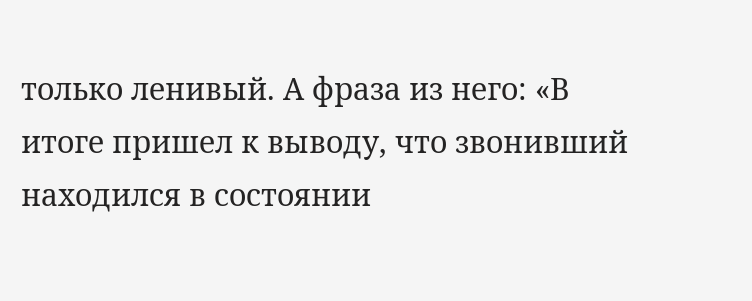только ленивый. А фраза из него: «В итоге пришел к выводу, что звонивший находился в состоянии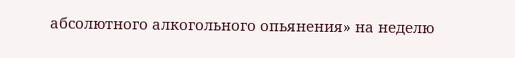абсолютного алкогольного опьянения» на неделю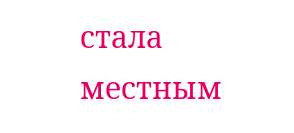стала местным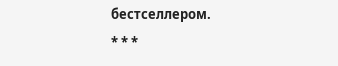бестселлером.
* * *